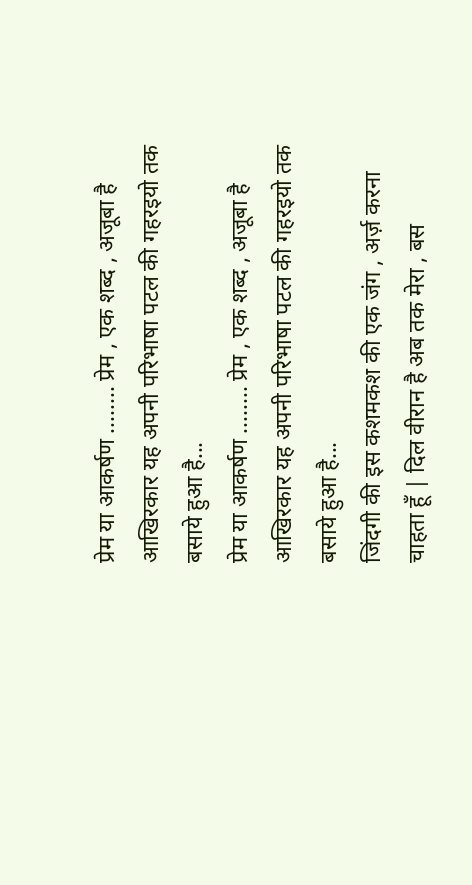प्रेम या आकर्षण ........ प्रेम , एक शब्द , अजूबा है आखिरकार यह अपनी परिभाषा पटल की गहरइयो तक बसाये हुआ है...
प्रेम या आकर्षण ........ प्रेम , एक शब्द , अजूबा है आखिरकार यह अपनी परिभाषा पटल की गहरइयो तक बसाये हुआ है...
जिंदगी की इस कशमकश की एक जंग , अर्ज़ करना चाहता हूँ | दिल वीरान है अब तक मेरा , बस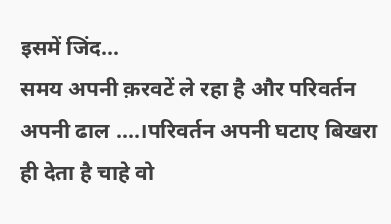इसमें जिंद...
समय अपनी क़रवटें ले रहा है और परिवर्तन अपनी ढाल ....।परिवर्तन अपनी घटाए बिखरा ही देता है चाहे वो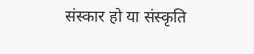संस्कार हो या संस्कृति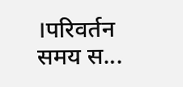।परिवर्तन समय स...